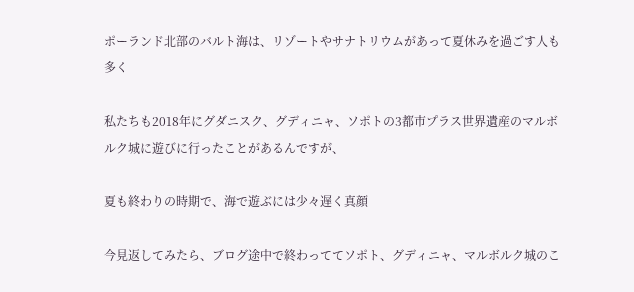ポーランド北部のバルト海は、リゾートやサナトリウムがあって夏休みを過ごす人も多く

私たちも2018年にグダニスク、グディニャ、ソポトの3都市プラス世界遺産のマルボルク城に遊びに行ったことがあるんですが、

夏も終わりの時期で、海で遊ぶには少々遅く真顔

今見返してみたら、ブログ途中で終わっててソポト、グディニャ、マルボルク城のこ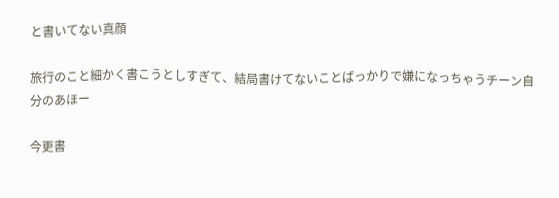と書いてない真顔

旅行のこと細かく書こうとしすぎて、結局書けてないことばっかりで嫌になっちゃうチーン自分のあほー

今更書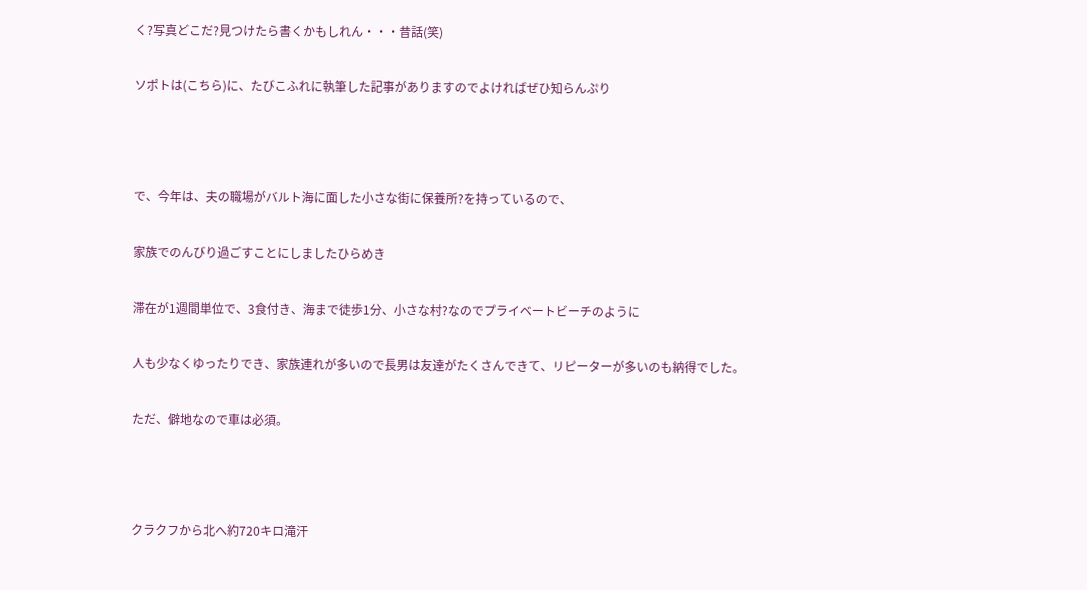く?写真どこだ?見つけたら書くかもしれん・・・昔話(笑)

ソポトは(こちら)に、たびこふれに執筆した記事がありますのでよければぜひ知らんぷり



で、今年は、夫の職場がバルト海に面した小さな街に保養所?を持っているので、

家族でのんびり過ごすことにしましたひらめき

滞在が1週間単位で、3食付き、海まで徒歩1分、小さな村?なのでプライベートビーチのように

人も少なくゆったりでき、家族連れが多いので長男は友達がたくさんできて、リピーターが多いのも納得でした。

ただ、僻地なので車は必須。



クラクフから北へ約720キロ滝汗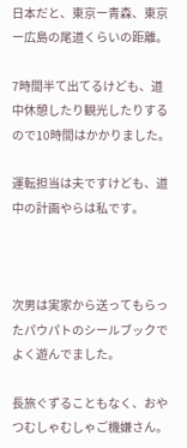日本だと、東京ー青森、東京ー広島の尾道くらいの距離。

7時間半て出てるけども、道中休憩したり観光したりするので10時間はかかりました。

運転担当は夫ですけども、道中の計画やらは私です。



次男は実家から送ってもらったパウパトのシールブックでよく遊んでました。

長旅ぐずることもなく、おやつむしゃむしゃご機嫌さん。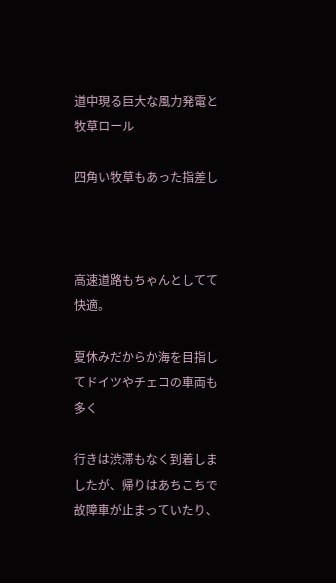道中現る巨大な風力発電と牧草ロール

四角い牧草もあった指差し



高速道路もちゃんとしてて快適。

夏休みだからか海を目指してドイツやチェコの車両も多く

行きは渋滞もなく到着しましたが、帰りはあちこちで故障車が止まっていたり、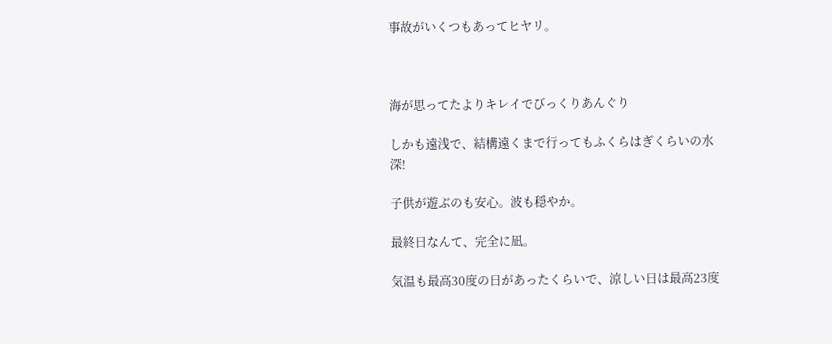事故がいくつもあってヒヤリ。



海が思ってたよりキレイでびっくりあんぐり

しかも遠浅で、結構遠くまで行ってもふくらはぎくらいの水深!

子供が遊ぶのも安心。波も穏やか。

最終日なんて、完全に凪。

気温も最高30度の日があったくらいで、涼しい日は最高23度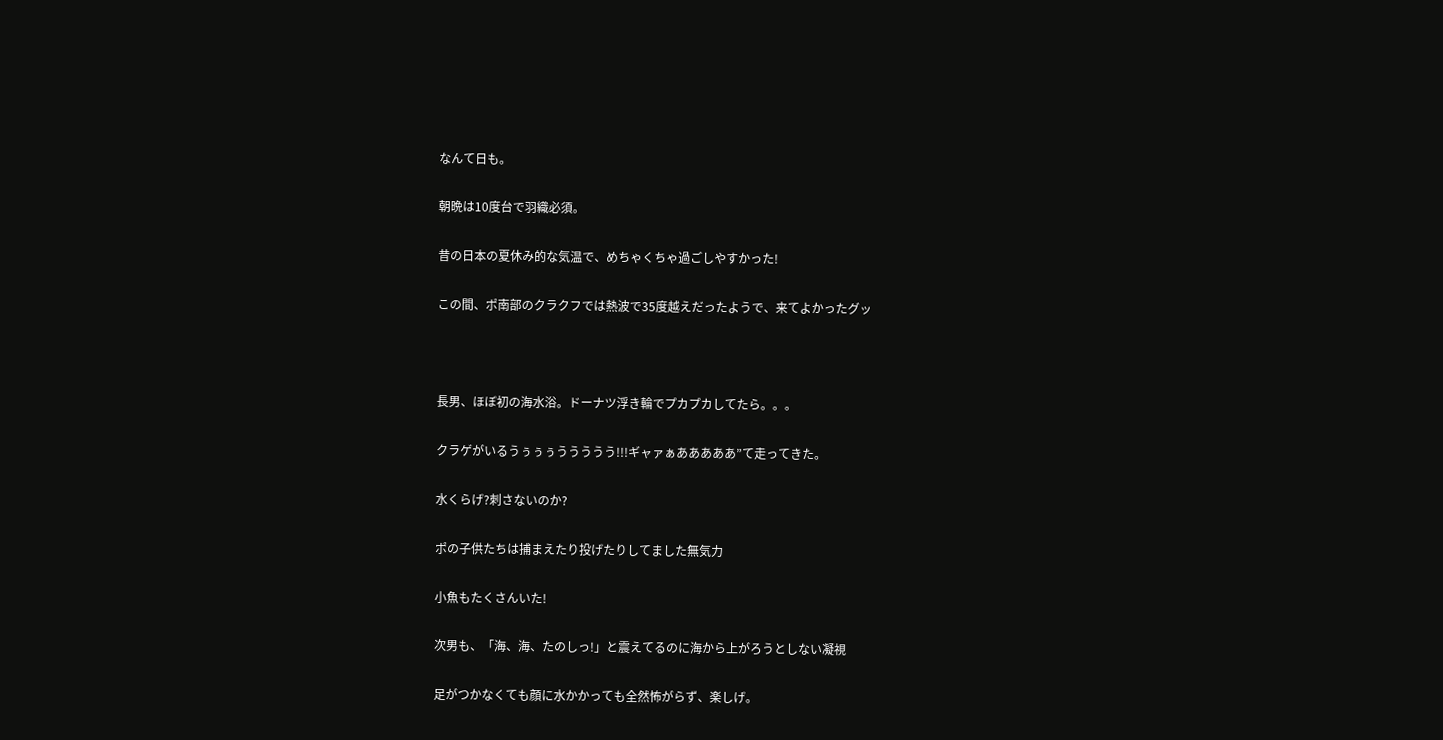なんて日も。

朝晩は10度台で羽織必須。

昔の日本の夏休み的な気温で、めちゃくちゃ過ごしやすかった!

この間、ポ南部のクラクフでは熱波で35度越えだったようで、来てよかったグッ



長男、ほぼ初の海水浴。ドーナツ浮き輪でプカプカしてたら。。。

クラゲがいるうぅぅぅううううう!!!ギャァぁあああああ”て走ってきた。

水くらげ?刺さないのか?

ポの子供たちは捕まえたり投げたりしてました無気力

小魚もたくさんいた!

次男も、「海、海、たのしっ!」と震えてるのに海から上がろうとしない凝視

足がつかなくても顔に水かかっても全然怖がらず、楽しげ。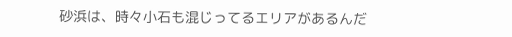砂浜は、時々小石も混じってるエリアがあるんだ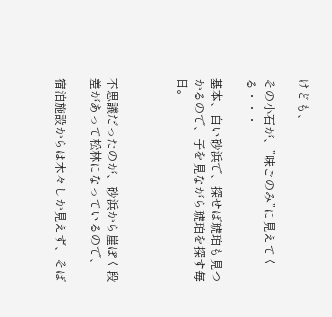けども、

その小石が、”味ごのみ”に見えてくる・・・

基本、白い砂浜で、探せば琥珀も見つかるので、子を見ながら琥珀を探す毎日。



不思議だったのが、砂浜から崖ぽく段差があって松林になっているので、

宿泊施設からは木々しか見えず、そば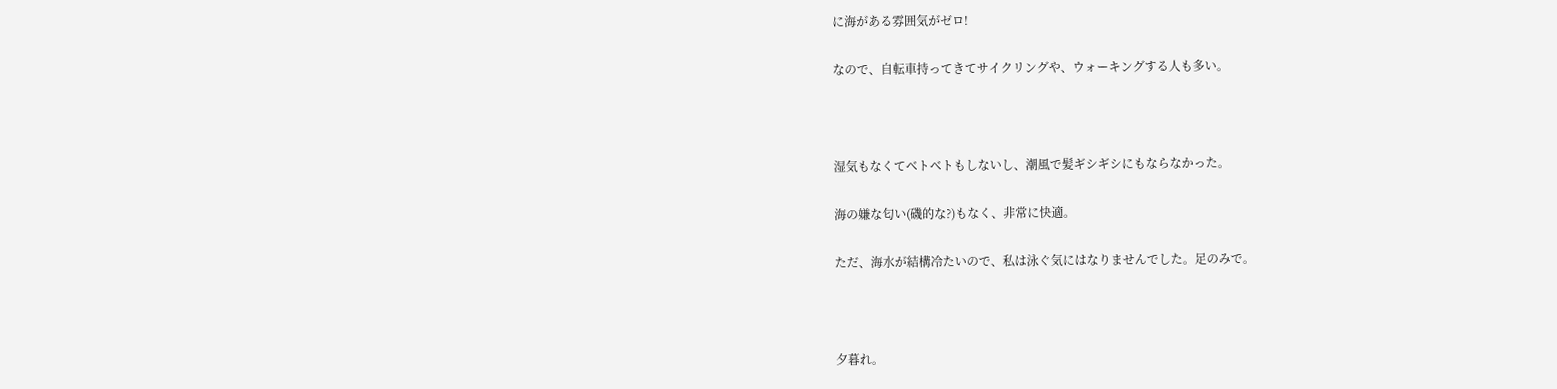に海がある雰囲気がゼロ!

なので、自転車持ってきてサイクリングや、ウォーキングする人も多い。



湿気もなくてベトベトもしないし、潮風で髪ギシギシにもならなかった。

海の嫌な匂い(磯的な?)もなく、非常に快適。

ただ、海水が結構冷たいので、私は泳ぐ気にはなりませんでした。足のみで。



夕暮れ。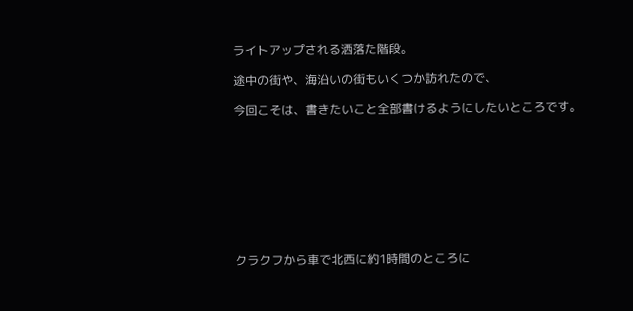ライトアップされる洒落た階段。

途中の街や、海沿いの街もいくつか訪れたので、

今回こそは、書きたいこと全部書けるようにしたいところです。









クラクフから車で北西に約1時間のところに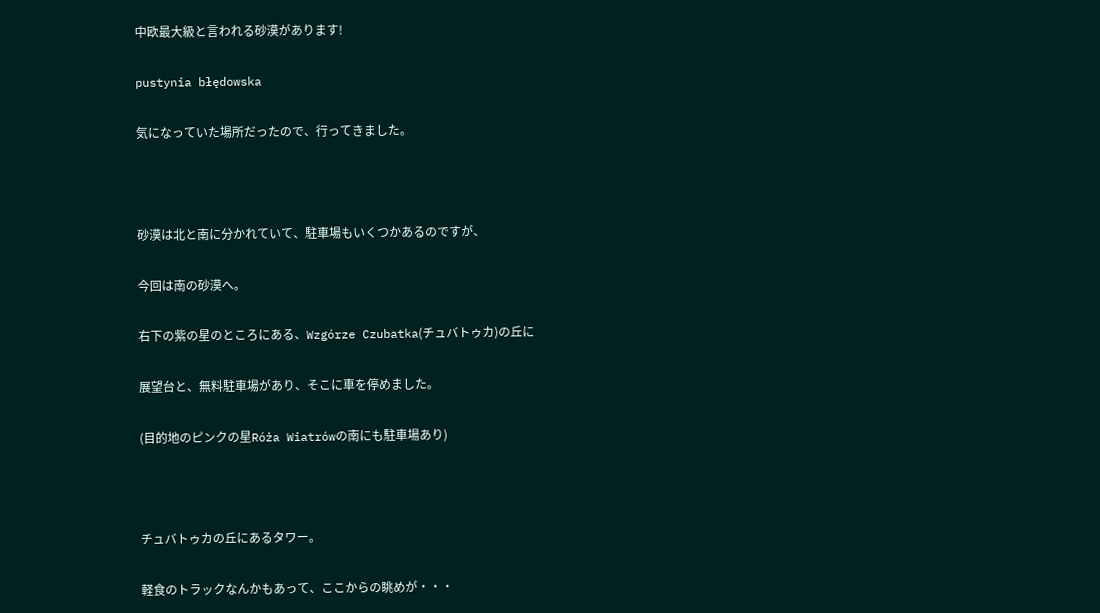中欧最大級と言われる砂漠があります!

pustynia błędowska

気になっていた場所だったので、行ってきました。



砂漠は北と南に分かれていて、駐車場もいくつかあるのですが、

今回は南の砂漠へ。

右下の紫の星のところにある、Wzgórze Czubatka(チュバトゥカ)の丘に

展望台と、無料駐車場があり、そこに車を停めました。

(目的地のピンクの星Róża Wiatrówの南にも駐車場あり)



チュバトゥカの丘にあるタワー。

軽食のトラックなんかもあって、ここからの眺めが・・・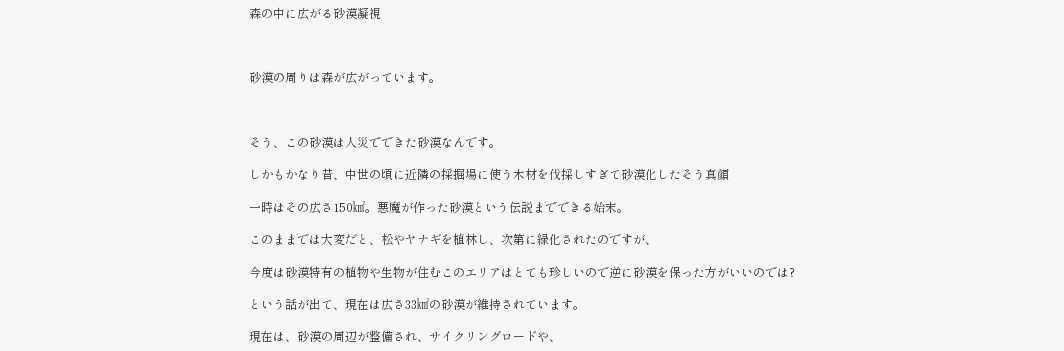森の中に広がる砂漠凝視



砂漠の周りは森が広がっています。



そう、この砂漠は人災でできた砂漠なんです。

しかもかなり昔、中世の頃に近隣の採掘場に使う木材を伐採しすぎて砂漠化したそう真顔

一時はその広さ150㎢。悪魔が作った砂漠という伝説までできる始末。

このままでは大変だと、松やヤナギを植林し、次第に緑化されたのですが、

今度は砂漠特有の植物や生物が住むこのエリアはとても珍しいので逆に砂漠を保った方がいいのでは?

という話が出て、現在は広さ33㎢の砂漠が維持されています。

現在は、砂漠の周辺が整備され、サイクリングロードや、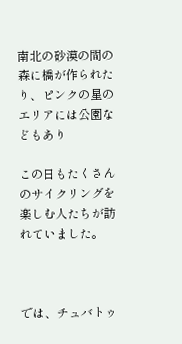南北の砂漠の間の森に橋が作られたり、ピンクの星のエリアには公園などもあり

この日もたくさんのサイクリングを楽しむ人たちが訪れていました。



では、チュバトゥ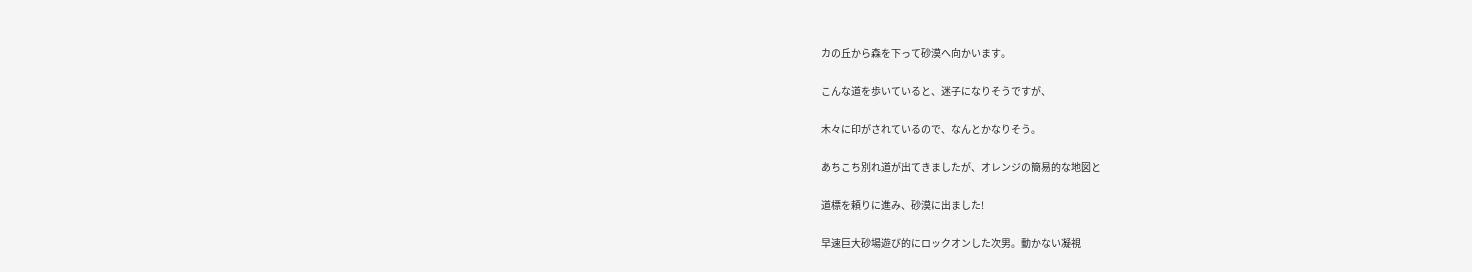カの丘から森を下って砂漠へ向かいます。

こんな道を歩いていると、迷子になりそうですが、

木々に印がされているので、なんとかなりそう。

あちこち別れ道が出てきましたが、オレンジの簡易的な地図と

道標を頼りに進み、砂漠に出ました!

早速巨大砂場遊び的にロックオンした次男。動かない凝視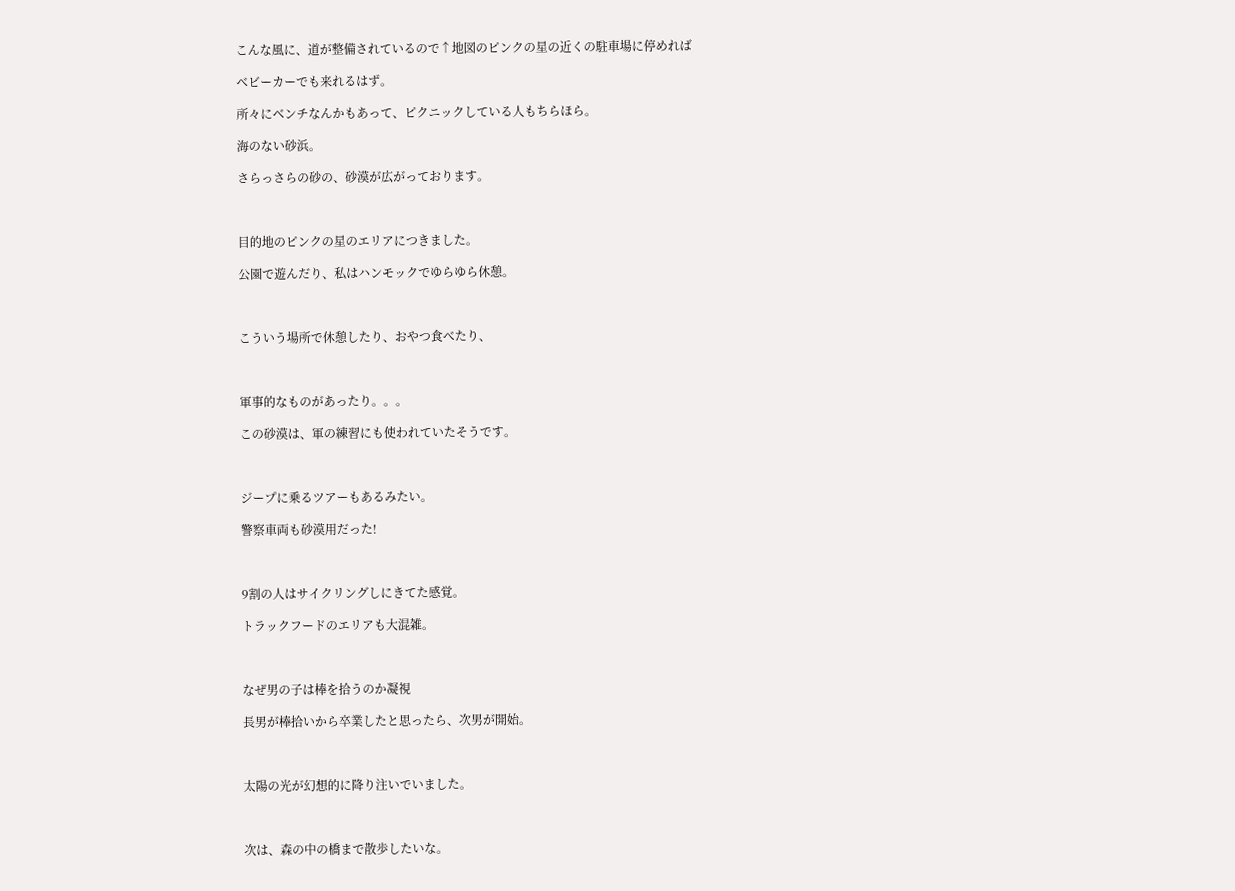こんな風に、道が整備されているので↑地図のピンクの星の近くの駐車場に停めれば

ベビーカーでも来れるはず。

所々にベンチなんかもあって、ピクニックしている人もちらほら。

海のない砂浜。

さらっさらの砂の、砂漠が広がっております。



目的地のピンクの星のエリアにつきました。

公園で遊んだり、私はハンモックでゆらゆら休憩。



こういう場所で休憩したり、おやつ食べたり、



軍事的なものがあったり。。。

この砂漠は、軍の練習にも使われていたそうです。



ジープに乗るツアーもあるみたい。

警察車両も砂漠用だった!



9割の人はサイクリングしにきてた感覚。

トラックフードのエリアも大混雑。



なぜ男の子は棒を拾うのか凝視

長男が棒拾いから卒業したと思ったら、次男が開始。



太陽の光が幻想的に降り注いでいました。



次は、森の中の橋まで散歩したいな。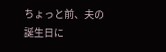ちょっと前、夫の誕生日に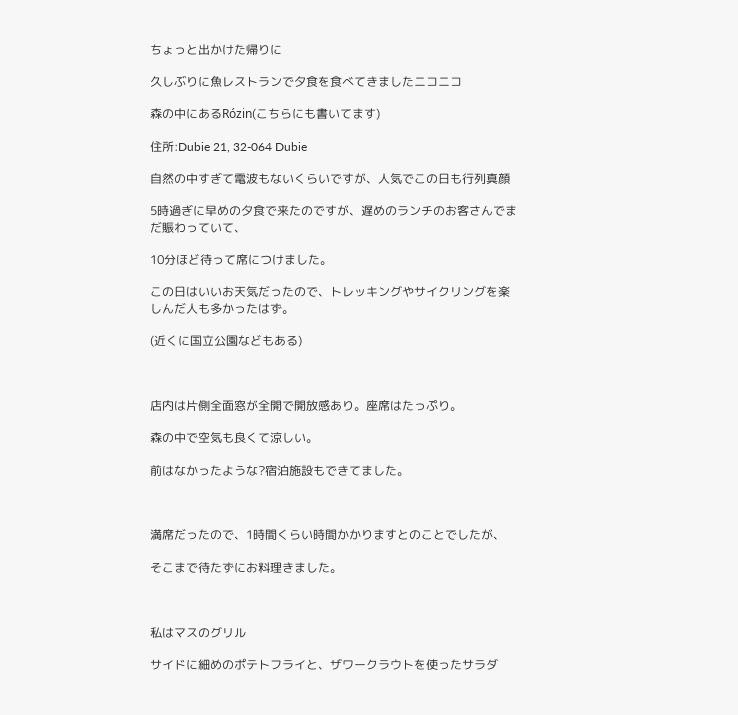ちょっと出かけた帰りに

久しぶりに魚レストランで夕食を食べてきましたニコニコ

森の中にあるRózin(こちらにも書いてます)

住所:Dubie 21, 32-064 Dubie

自然の中すぎて電波もないくらいですが、人気でこの日も行列真顔

5時過ぎに早めの夕食で来たのですが、遅めのランチのお客さんでまだ賑わっていて、

10分ほど待って席につけました。

この日はいいお天気だったので、トレッキングやサイクリングを楽しんだ人も多かったはず。

(近くに国立公園などもある)



店内は片側全面窓が全開で開放感あり。座席はたっぷり。

森の中で空気も良くて涼しい。

前はなかったような?宿泊施設もできてました。



満席だったので、1時間くらい時間かかりますとのことでしたが、

そこまで待たずにお料理きました。



私はマスのグリル

サイドに細めのポテトフライと、ザワークラウトを使ったサラダ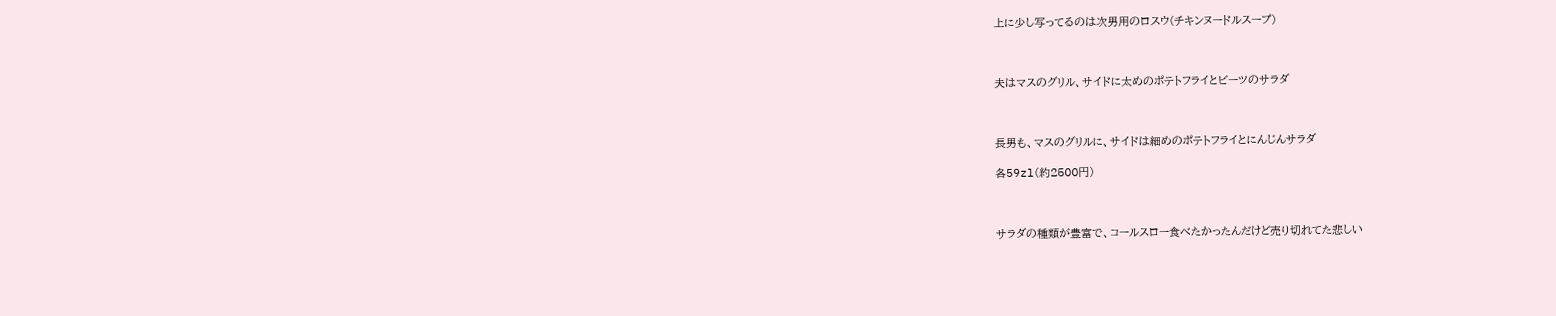上に少し写ってるのは次男用のロスウ(チキンヌードルスープ)



夫はマスのグリル、サイドに太めのポテトフライとビーツのサラダ



長男も、マスのグリルに、サイドは細めのポテトフライとにんじんサラダ

各59zl(約2500円)



サラダの種類が豊富で、コールスロー食べたかったんだけど売り切れてた悲しい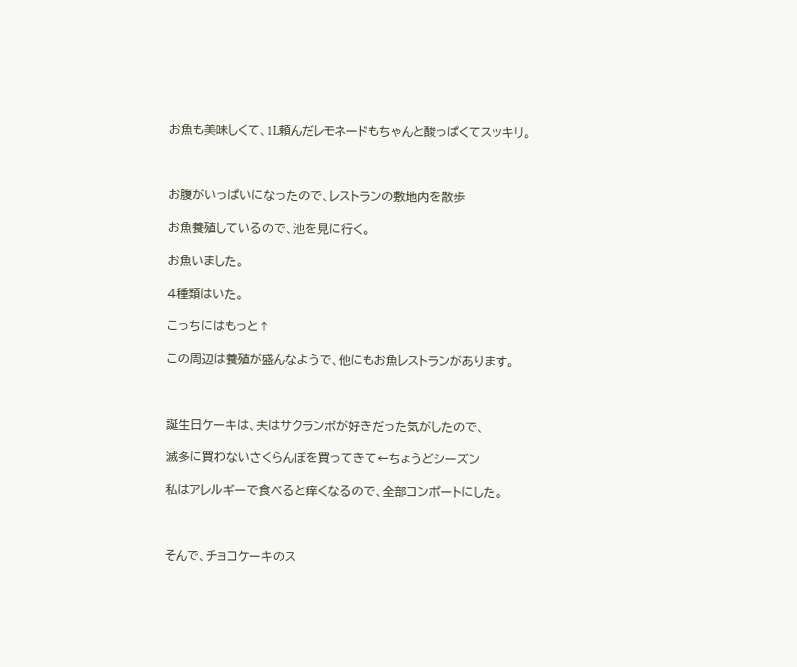お魚も美味しくて、1L頼んだレモネードもちゃんと酸っぱくてスッキリ。



お腹がいっぱいになったので、レストランの敷地内を散歩

お魚養殖しているので、池を見に行く。

お魚いました。

4種類はいた。

こっちにはもっと↑

この周辺は養殖が盛んなようで、他にもお魚レストランがあります。



誕生日ケーキは、夫はサクランボが好きだった気がしたので、

滅多に買わないさくらんぼを買ってきて←ちょうどシーズン

私はアレルギーで食べると痒くなるので、全部コンポートにした。



そんで、チョコケーキのス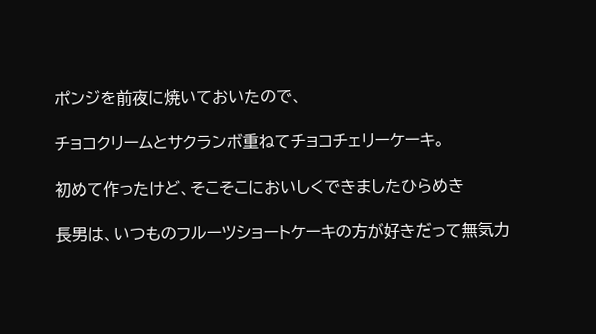ポンジを前夜に焼いておいたので、

チョコクリームとサクランボ重ねてチョコチェリーケーキ。

初めて作ったけど、そこそこにおいしくできましたひらめき

長男は、いつものフルーツショートケーキの方が好きだって無気力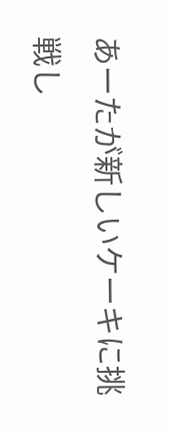あーたが新しいケーキに挑戦し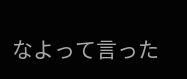なよって言った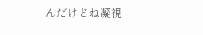んだけどね凝視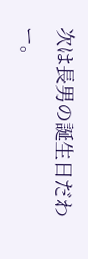次は長男の誕生日だわー。